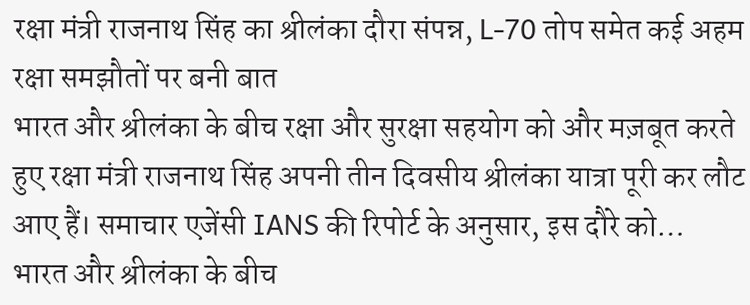रक्षा मंत्री राजनाथ सिंह का श्रीलंका दौरा संपन्न, L-70 तोप समेत कई अहम रक्षा समझौतों पर बनी बात
भारत और श्रीलंका के बीच रक्षा और सुरक्षा सहयोग को और मज़बूत करते हुए रक्षा मंत्री राजनाथ सिंह अपनी तीन दिवसीय श्रीलंका यात्रा पूरी कर लौट आए हैं। समाचार एजेंसी IANS की रिपोर्ट के अनुसार, इस दौरे को…
भारत और श्रीलंका के बीच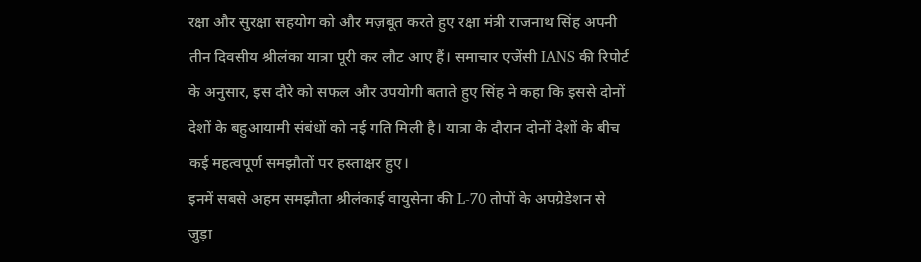रक्षा और सुरक्षा सहयोग को और मज़बूत करते हुए रक्षा मंत्री राजनाथ सिंह अपनी तीन दिवसीय श्रीलंका यात्रा पूरी कर लौट आए हैं। समाचार एजेंसी IANS की रिपोर्ट के अनुसार, इस दौरे को सफल और उपयोगी बताते हुए सिंह ने कहा कि इससे दोनों देशों के बहुआयामी संबंधों को नई गति मिली है। यात्रा के दौरान दोनों देशों के बीच कई महत्वपूर्ण समझौतों पर हस्ताक्षर हुए।
इनमें सबसे अहम समझौता श्रीलंकाई वायुसेना की L-70 तोपों के अपग्रेडेशन से जुड़ा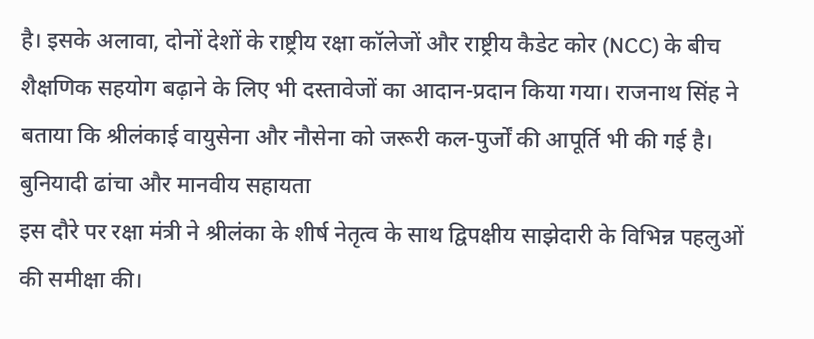है। इसके अलावा, दोनों देशों के राष्ट्रीय रक्षा कॉलेजों और राष्ट्रीय कैडेट कोर (NCC) के बीच शैक्षणिक सहयोग बढ़ाने के लिए भी दस्तावेजों का आदान-प्रदान किया गया। राजनाथ सिंह ने बताया कि श्रीलंकाई वायुसेना और नौसेना को जरूरी कल-पुर्जों की आपूर्ति भी की गई है।
बुनियादी ढांचा और मानवीय सहायता
इस दौरे पर रक्षा मंत्री ने श्रीलंका के शीर्ष नेतृत्व के साथ द्विपक्षीय साझेदारी के विभिन्न पहलुओं की समीक्षा की।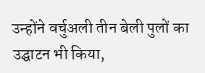उन्होंने वर्चुअली तीन बेली पुलों का उद्घाटन भी किया,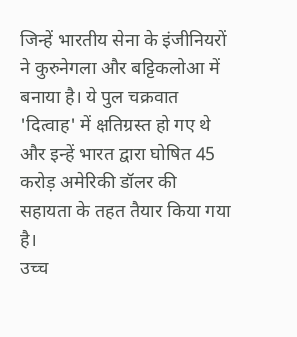जिन्हें भारतीय सेना के इंजीनियरों ने कुरुनेगला और बट्टिकलोआ में बनाया है। ये पुल चक्रवात 'दित्वाह' में क्षतिग्रस्त हो गए थे और इन्हें भारत द्वारा घोषित 45 करोड़ अमेरिकी डॉलर की सहायता के तहत तैयार किया गया है।
उच्च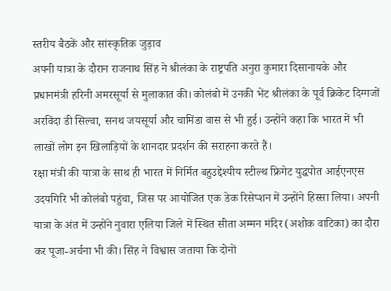स्तरीय बैठकें और सांस्कृतिक जुड़ाव
अपनी यात्रा के दौरान राजनाथ सिंह ने श्रीलंका के राष्ट्रपति अनुरा कुमारा दिसानायके और प्रधानमंत्री हरिनी अमरसूर्या से मुलाकात की। कोलंबो में उनकी भेंट श्रीलंका के पूर्व क्रिकेट दिग्गजों अरविंदा डी सिल्वा, सनथ जयसूर्या और चामिंडा वास से भी हुई। उन्होंने कहा कि भारत में भी लाखों लोग इन खिलाड़ियों के शानदार प्रदर्शन की सराहना करते हैं।
रक्षा मंत्री की यात्रा के साथ ही भारत में निर्मित बहुउद्देश्यीय स्टील्थ फ्रिगेट युद्धपोत आईएनएस उदयगिरि भी कोलंबो पहुंचा, जिस पर आयोजित एक डेक रिसेप्शन में उन्होंने हिस्सा लिया। अपनी यात्रा के अंत में उन्होंने नुवारा एलिया जिले में स्थित सीता अम्मन मंदिर (अशोक वाटिका) का दौरा कर पूजा-अर्चना भी की। सिंह ने विश्वास जताया कि दोनों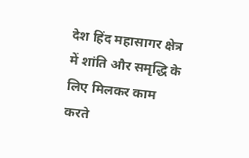देश हिंद महासागर क्षेत्र में शांति और समृद्धि के लिए मिलकर काम करते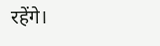रहेंगे।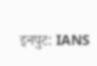इनपुट: IANS